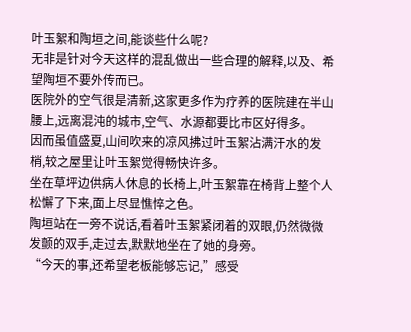叶玉絮和陶垣之间,能谈些什么呢?
无非是针对今天这样的混乱做出一些合理的解释,以及、希望陶垣不要外传而已。
医院外的空气很是清新,这家更多作为疗养的医院建在半山腰上,远离混沌的城市,空气、水源都要比市区好得多。
因而虽值盛夏,山间吹来的凉风拂过叶玉絮沾满汗水的发梢,较之屋里让叶玉絮觉得畅快许多。
坐在草坪边供病人休息的长椅上,叶玉絮靠在椅背上整个人松懈了下来,面上尽显憔悴之色。
陶垣站在一旁不说话,看着叶玉絮紧闭着的双眼,仍然微微发颤的双手,走过去,默默地坐在了她的身旁。
“今天的事,还希望老板能够忘记,”感受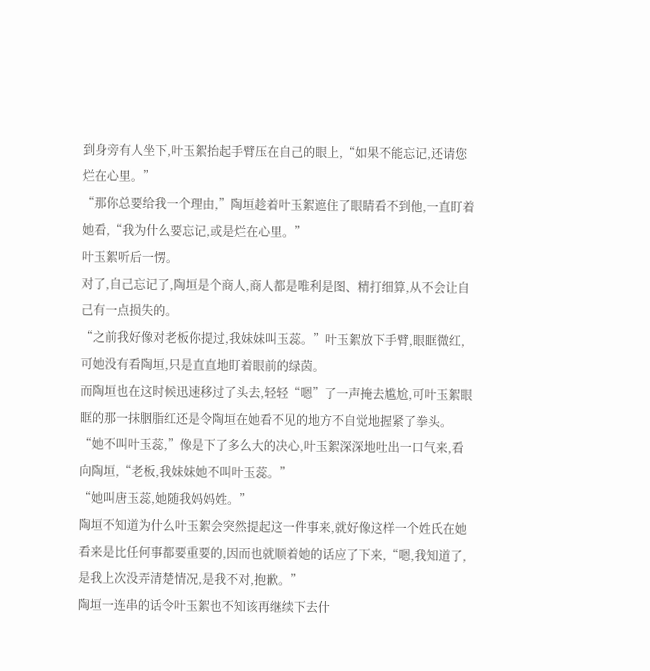到身旁有人坐下,叶玉絮抬起手臂压在自己的眼上,“如果不能忘记,还请您烂在心里。”
“那你总要给我一个理由,”陶垣趁着叶玉絮遮住了眼睛看不到他,一直盯着她看,“我为什么要忘记,或是烂在心里。”
叶玉絮听后一愣。
对了,自己忘记了,陶垣是个商人,商人都是唯利是图、精打细算,从不会让自己有一点损失的。
“之前我好像对老板你提过,我妹妹叫玉蕊。”叶玉絮放下手臂,眼眶微红,可她没有看陶垣,只是直直地盯着眼前的绿茵。
而陶垣也在这时候迅速移过了头去,轻轻“嗯”了一声掩去尴尬,可叶玉絮眼眶的那一抹胭脂红还是令陶垣在她看不见的地方不自觉地握紧了拳头。
“她不叫叶玉蕊,”像是下了多么大的决心,叶玉絮深深地吐出一口气来,看向陶垣,“老板,我妹妹她不叫叶玉蕊。”
“她叫唐玉蕊,她随我妈妈姓。”
陶垣不知道为什么叶玉絮会突然提起这一件事来,就好像这样一个姓氏在她看来是比任何事都要重要的,因而也就顺着她的话应了下来,“嗯,我知道了,是我上次没弄清楚情况,是我不对,抱歉。”
陶垣一连串的话令叶玉絮也不知该再继续下去什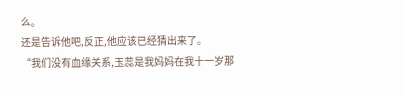么。
还是告诉他吧,反正,他应该已经猜出来了。
“我们没有血缘关系,玉蕊是我妈妈在我十一岁那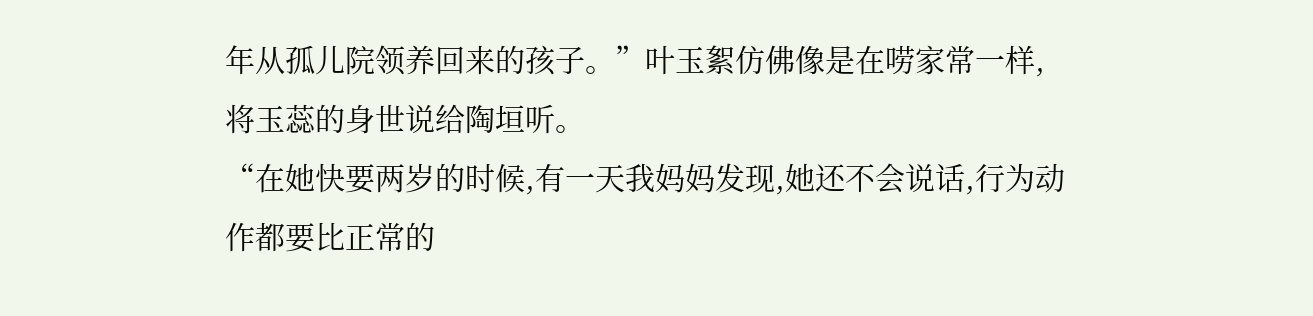年从孤儿院领养回来的孩子。”叶玉絮仿佛像是在唠家常一样,将玉蕊的身世说给陶垣听。
“在她快要两岁的时候,有一天我妈妈发现,她还不会说话,行为动作都要比正常的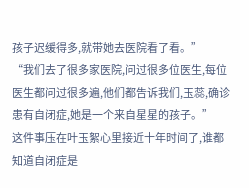孩子迟缓得多,就带她去医院看了看。”
“我们去了很多家医院,问过很多位医生,每位医生都问过很多遍,他们都告诉我们,玉蕊,确诊患有自闭症,她是一个来自星星的孩子。”
这件事压在叶玉絮心里接近十年时间了,谁都知道自闭症是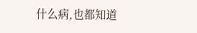什么病,也都知道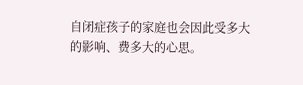自闭症孩子的家庭也会因此受多大的影响、费多大的心思。